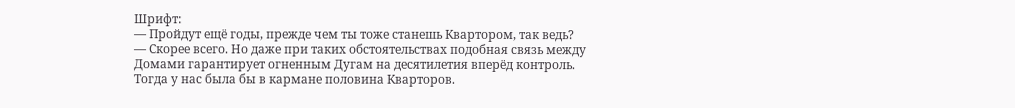Шрифт:
— Пройдут ещё годы, прежде чем ты тоже станешь Квартором, так ведь?
— Скорее всего. Но даже при таких обстоятельствах подобная связь между Домами гарантирует огненным Дугам на десятилетия вперёд контроль. Тогда у нас была бы в кармане половина Кварторов.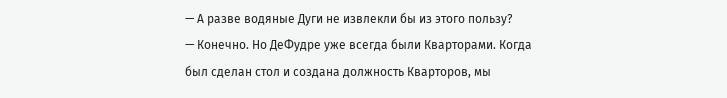— А разве водяные Дуги не извлекли бы из этого пользу?
— Конечно. Но ДеФудре уже всегда были Кварторами. Когда был сделан стол и создана должность Кварторов, мы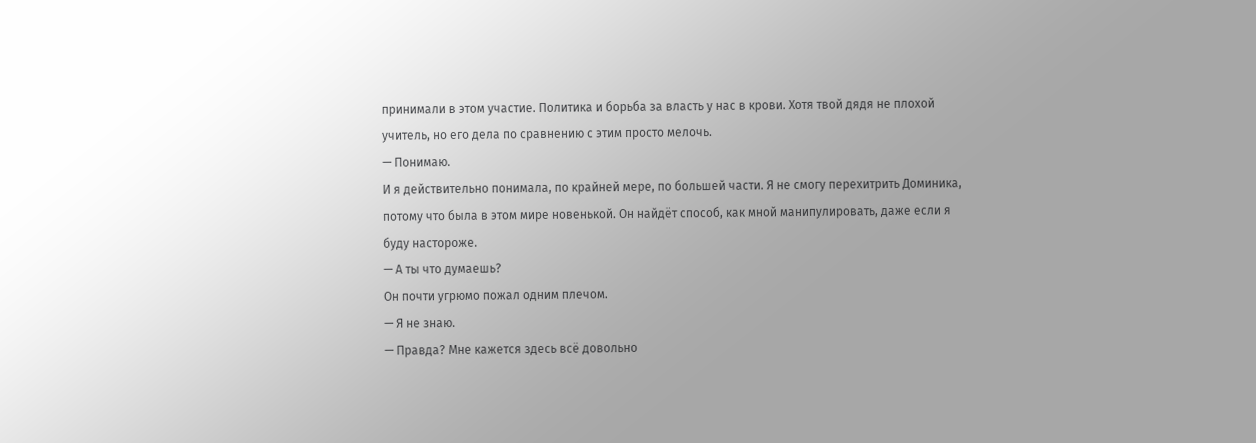принимали в этом участие. Политика и борьба за власть у нас в крови. Хотя твой дядя не плохой учитель, но его дела по сравнению с этим просто мелочь.
— Понимаю.
И я действительно понимала, по крайней мере, по большей части. Я не смогу перехитрить Доминика, потому что была в этом мире новенькой. Он найдёт способ, как мной манипулировать, даже если я буду настороже.
— А ты что думаешь?
Он почти угрюмо пожал одним плечом.
— Я не знаю.
— Правда? Мне кажется здесь всё довольно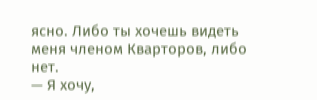ясно. Либо ты хочешь видеть меня членом Кварторов, либо нет.
— Я хочу,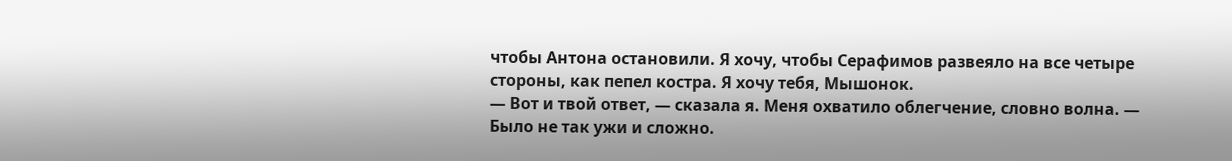чтобы Антона остановили. Я хочу, чтобы Серафимов развеяло на все четыре стороны, как пепел костра. Я хочу тебя, Мышонок.
— Вот и твой ответ, — сказала я. Меня охватило облегчение, словно волна. — Было не так ужи и сложно.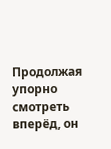Продолжая упорно смотреть вперёд, он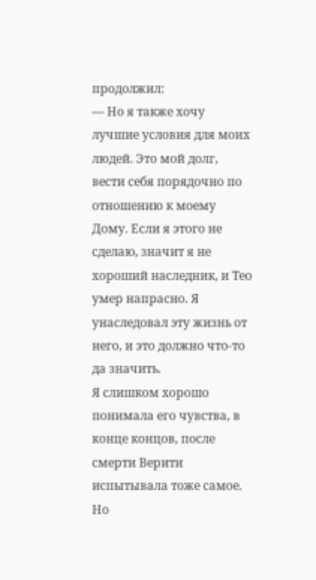продолжил:
— Но я также хочу лучшие условия для моих людей. Это мой долг, вести себя порядочно по отношению к моему Дому. Если я этого не сделаю, значит я не хороший наследник, и Тео умер напрасно. Я унаследовал эту жизнь от него, и это должно что-то да значить.
Я слишком хорошо понимала его чувства, в конце концов, после смерти Верити испытывала тоже самое. Но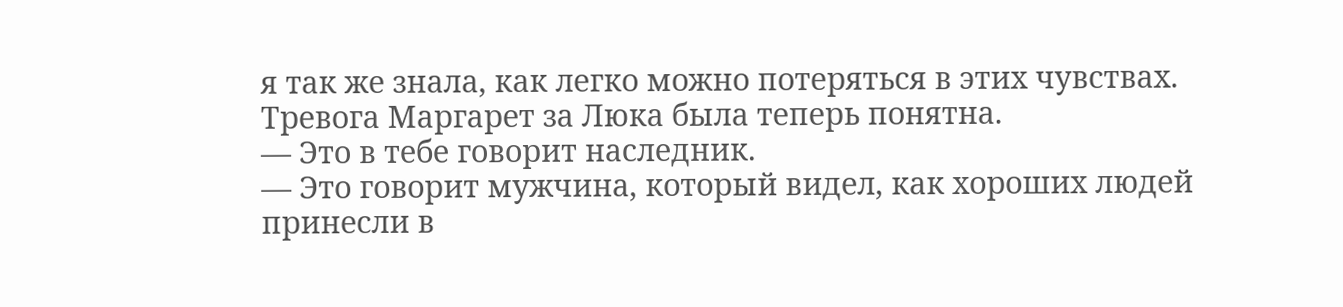я так же знала, как легко можно потеряться в этих чувствах. Тревога Маргарет за Люка была теперь понятна.
— Это в тебе говорит наследник.
— Это говорит мужчина, который видел, как хороших людей принесли в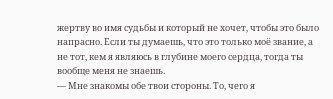жертву во имя судьбы и который не хочет, чтобы это было напрасно. Если ты думаешь, что это только моё звание, а не тот, кем я являюсь в глубине моего сердца, тогда ты вообще меня не знаешь.
— Мне знакомы обе твои стороны. То, чего я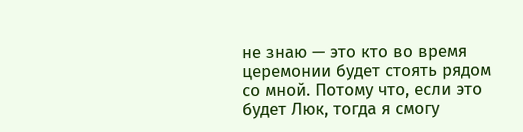не знаю — это кто во время церемонии будет стоять рядом со мной. Потому что, если это будет Люк, тогда я смогу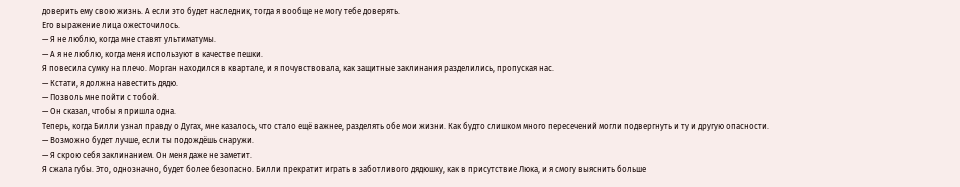доверить ему свою жизнь. А если это будет наследник, тогда я вообще не могу тебе доверять.
Его выражение лица ожесточилось.
— Я не люблю, когда мне ставят ультиматумы.
— А я не люблю, когда меня используют в качестве пешки.
Я повесила сумку на плечо. Морган находился в квартале, и я почувствовала, как защитные заклинания разделились, пропуская нас.
— Кстати, я должна навестить дядю.
— Позволь мне пойти с тобой.
— Он сказал, чтобы я пришла одна.
Теперь, когда Билли узнал правду о Дугах, мне казалось, что стало ещё важнее, разделять обе мои жизни. Как будто слишком много пересечений могли подвергнуть и ту и другую опасности.
— Возможно будет лучше, если ты подождёшь снаружи.
— Я скрою себя заклинанием. Он меня даже не заметит.
Я сжала губы. Это, однозначно, будет более безопасно. Билли прекратит играть в заботливого дядюшку, как в присутствие Люка, и я смогу выяснить больше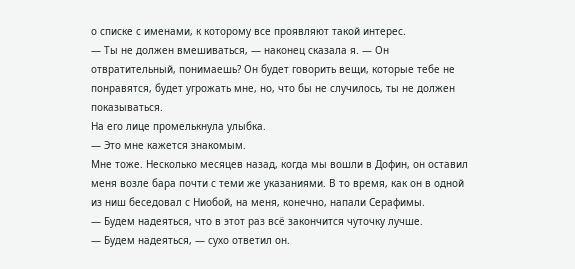о списке с именами, к которому все проявляют такой интерес.
— Ты не должен вмешиваться, — наконец сказала я. — Он отвратительный, понимаешь? Он будет говорить вещи, которые тебе не понравятся, будет угрожать мне, но, что бы не случилось, ты не должен показываться.
На его лице промелькнула улыбка.
— Это мне кажется знакомым.
Мне тоже. Несколько месяцев назад, когда мы вошли в Дофин, он оставил меня возле бара почти с теми же указаниями. В то время, как он в одной из ниш беседовал с Ниобой, на меня, конечно, напали Серафимы.
— Будем надеяться, что в этот раз всё закончится чуточку лучше.
— Будем надеяться, — сухо ответил он.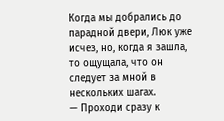Когда мы добрались до парадной двери, Люк уже исчез, но, когда я зашла, то ощущала, что он следует за мной в нескольких шагах.
— Проходи сразу к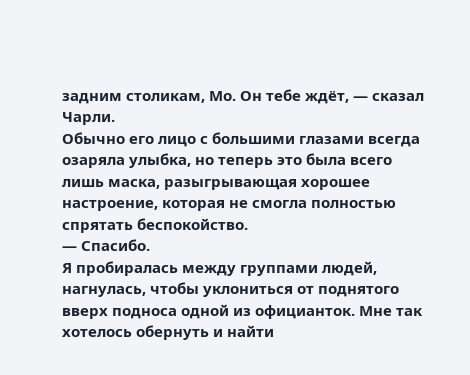задним столикам, Мо. Он тебе ждёт, — сказал Чарли.
Обычно его лицо с большими глазами всегда озаряла улыбка, но теперь это была всего лишь маска, разыгрывающая хорошее настроение, которая не смогла полностью спрятать беспокойство.
— Спасибо.
Я пробиралась между группами людей, нагнулась, чтобы уклониться от поднятого вверх подноса одной из официанток. Мне так хотелось обернуть и найти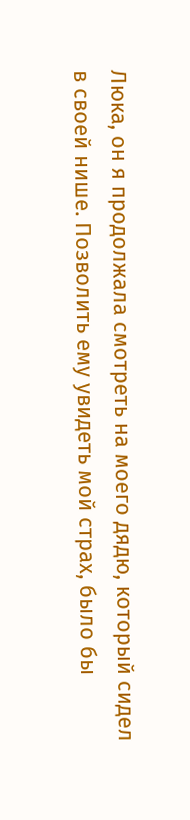Люка, он я продолжала смотреть на моего дядю, который сидел в своей нише. Позволить ему увидеть мой страх, было бы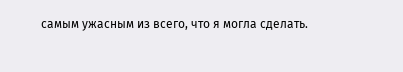самым ужасным из всего, что я могла сделать.